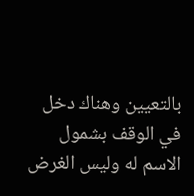بالتعيين وهناك دخل في الوقف بشمول الاسم له وليس الغرض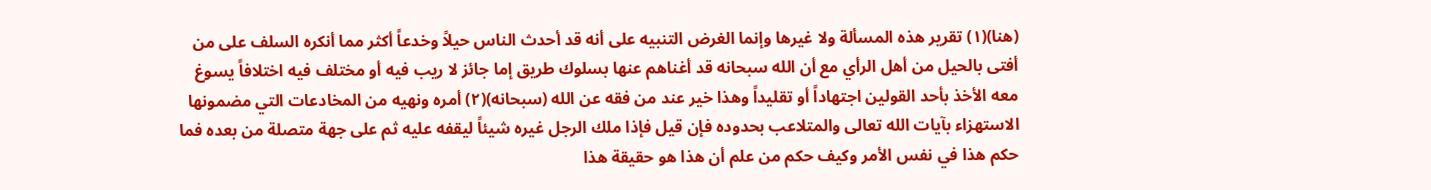(هنا)(١) تقرير هذه المسألة ولا غيرها وإنما الغرض التنبيه على أنه قد أحدث الناس حيلاً وخدعاً أكثر مما أنكره السلف على من أفتى بالحيل من أهل الرأي مع أن الله سبحانه قد أغناهم عنها بسلوك طريق إما جائز لا ريب فيه أو مختلف فيه اختلافاً يسوغ معه الأخذ بأحد القولين اجتهاداً أو تقليداً وهذا خير عند من فقه عن الله (سبحانه)(٢) أمره ونهيه من المخادعات التي مضمونها الاستهزاء بآيات الله تعالى والمتلاعب بحدوده فإن قيل فإذا ملك الرجل غيره شيئاً ليقفه عليه ثم على جهة متصلة من بعده فما حكم هذا في نفس الأمر وكيف حكم من علم أن هذا هو حقيقة هذا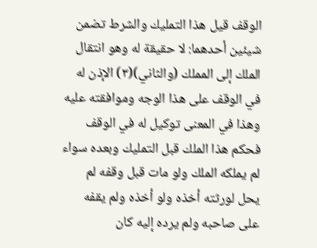الوقف قيل هذا التمليك والشرط تضمن شيئين أحدهما: لا حقيقة له وهو انتقال الملك إلى المملك (والثاني)(٣) الإذن له في الوقف على هذا الوجه وموافقته عليه وهذا في المعنى توكيل له في الوقف فحكم هذا الملك قبل التمليك وبعده سواء لم يملكه الملك ولو مات قبل وقفه لم يحل لورثته أخذه ولو أخذه ولم يقفه على صاحبه ولم يرده إليه كان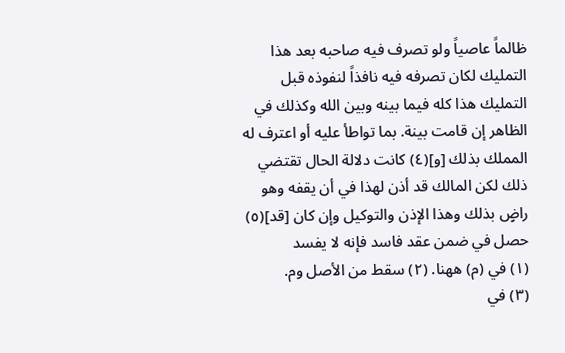ظالماً عاصياً ولو تصرف فيه صاحبه بعد هذا التمليك لكان تصرفه فيه نافذاً لنفوذه قبل التمليك هذا كله فيما بينه وبين الله وكذلك في الظاهر إن قامت بينة. بما تواطأ عليه أو اعترف له المملك بذلك [و](٤) كانت دلالة الحال تقتضي ذلك لكن المالك قد أذن لهذا في أن يقفه وهو راضٍ بذلك وهذا الإذن والتوكيل وإن كان [قد](٥) حصل في ضمن عقد فاسد فإنه لا يفسد
(١) في (م) ههنا. (٢) سقط من الأصل وم.
(٣) في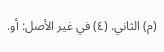(م) الثاني. (٤) في غير الأصل: أو.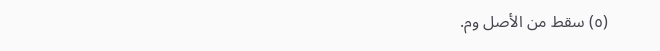(٥) سقط من الأصل وم.